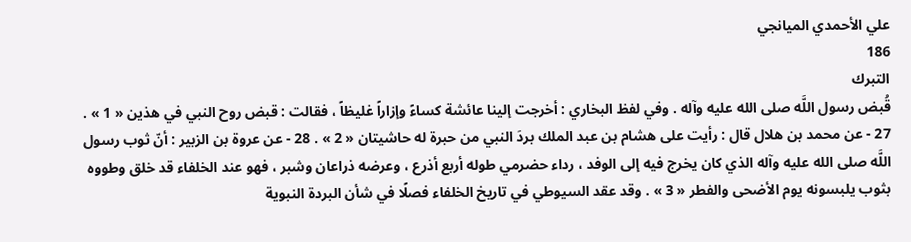علي الأحمدي الميانجي
186
التبرك
قُبض رسول اللَّه صلى الله عليه وآله . وفي لفظ البخاري : أخرجت إلينا عائشة كساءً وإزاراً غليظاً ، فقالت : قبض روح النبي في هذين « 1 » . 27 - عن محمد بن هلال قال : رأيت على هشام بن عبد الملك بردَ النبي من حبرة له حاشيتان « 2 » . 28 - عن عروة بن الزبير : أنّ ثوب رسول اللَّه صلى الله عليه وآله الذي كان يخرج فيه إلى الوفد ، رداء حضرمي طوله أربع أذرع ، وعرضه ذراعان وشبر ، فهو عند الخلفاء قد خلق وطووه بثوب يلبسونه يوم الأضحى والفطر « 3 » . وقد عقد السيوطي في تاريخ الخلفاء فصلًا في شأن البردة النبوية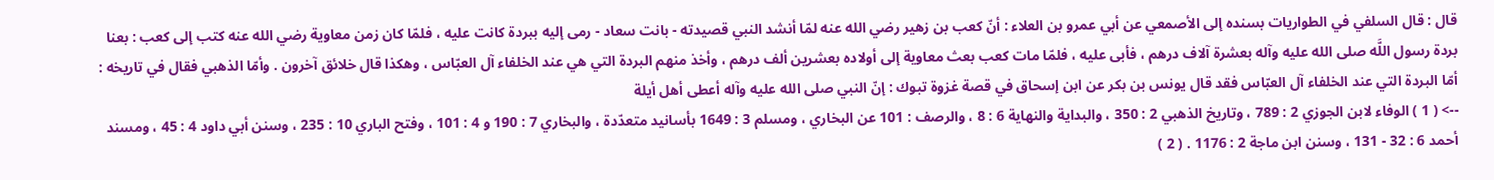قال : قال السلفي في الطواريات بسنده إلى الأصمعي عن أبي عمرو بن العلاء : أنّ كعب بن زهير رضي الله عنه لمّا أنشد النبي قصيدته - بانت سعاد - رمى إليه ببردة كانت عليه ، فلمّا كان زمن معاوية رضي الله عنه كتب إلى كعب : بعنا بردة رسول اللَّه صلى الله عليه وآله بعشرة آلاف درهم ، فأبى عليه ، فلمّا مات كعب بعث معاوية إلى أولاده بعشرين ألف درهم ، وأخذ منهم البردة التي هي عند الخلفاء آل العبّاس ، وهكذا قال خلائق آخرون . وأمّا الذهبي فقال في تاريخه : أمّا البردة التي عند الخلفاء آل العبّاس فقد قال يونس بن بكر عن ابن إسحاق في قصة غزوة تبوك : إنّ النبي صلى الله عليه وآله أعطى أهل أيلة
--> ( 1 ) الوفاء لابن الجوزي 2 : 789 ، وتاريخ الذهبي 2 : 350 ، والبداية والنهاية 6 : 8 ، والرصف : 101 عن البخاري ، ومسلم 3 : 1649 بأسانيد متعدّدة ، والبخاري 7 : 190 و 4 : 101 ، وفتح الباري 10 : 235 ، وسنن أبي داود 4 : 45 ، ومسند أحمد 6 : 32 - 131 ، وسنن ابن ماجة 2 : 1176 . ( 2 )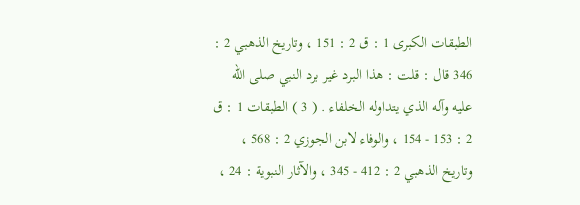الطبقات الكبرى 1 : ق 2 : 151 ، وتاريخ الذهبي 2 : 346 قال : قلت : هذا البرد غير برد النبي صلى الله عليه وآله الذي يتداوله الخلفاء . ( 3 ) الطبقات 1 : ق 2 : 153 - 154 ، والوفاء لابن الجوزي 2 : 568 ، وتاريخ الذهبي 2 : 412 - 345 ، والآثار النبوية : 24 ،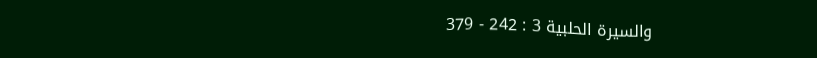والسيرة الحلبية 3 : 242 - 379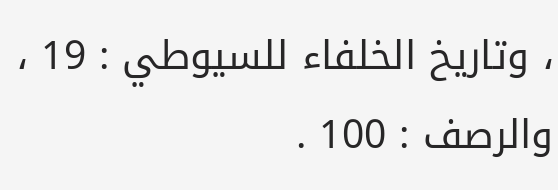، وتاريخ الخلفاء للسيوطي : 19 ، والرصف : 100 .